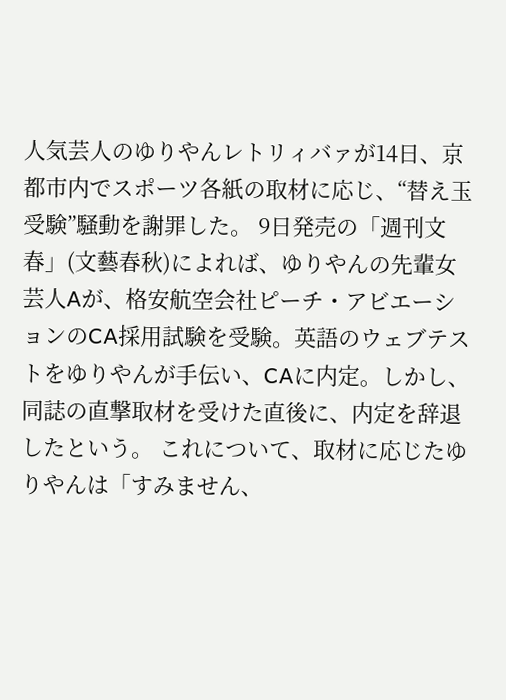人気芸人のゆりやんレトリィバァが14日、京都市内でスポーツ各紙の取材に応じ、“替え玉受験”騒動を謝罪した。 9日発売の「週刊文春」(文藝春秋)によれば、ゆりやんの先輩女芸人Aが、格安航空会社ピーチ・アビエーションのCA採用試験を受験。英語のウェブテストをゆりやんが手伝い、CAに内定。しかし、同誌の直撃取材を受けた直後に、内定を辞退したという。 これについて、取材に応じたゆりやんは「すみません、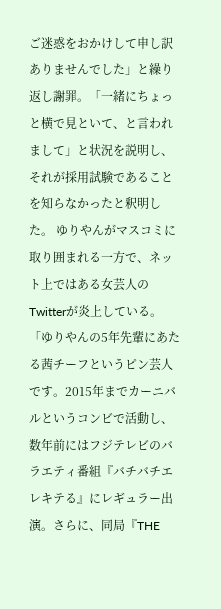ご迷惑をおかけして申し訳ありませんでした」と繰り返し謝罪。「一緒にちょっと横で見といて、と言われまして」と状況を説明し、それが採用試験であることを知らなかったと釈明した。 ゆりやんがマスコミに取り囲まれる一方で、ネット上ではある女芸人のTwitterが炎上している。 「ゆりやんの5年先輩にあたる茜チーフというピン芸人です。2015年までカーニバルというコンビで活動し、数年前にはフジテレビのバラエティ番組『バチバチエレキテる』にレギュラー出演。さらに、同局『THE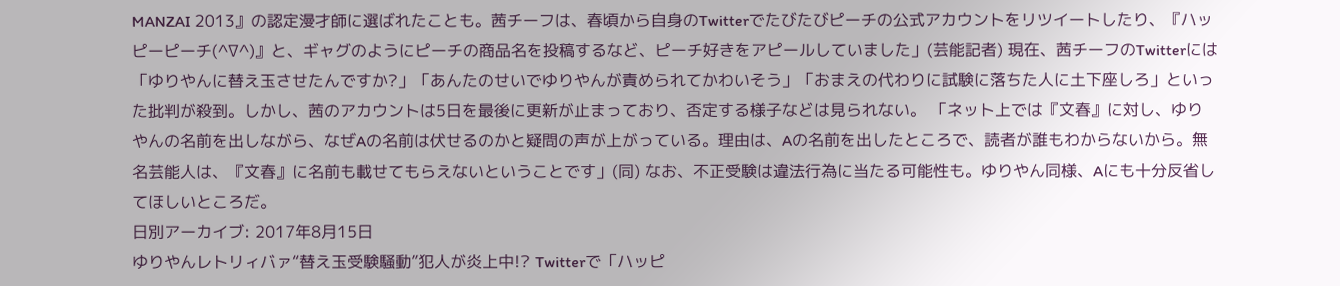MANZAI 2013』の認定漫才師に選ばれたことも。茜チーフは、春頃から自身のTwitterでたびたびピーチの公式アカウントをリツイートしたり、『ハッピーピーチ(^∇^)』と、ギャグのようにピーチの商品名を投稿するなど、ピーチ好きをアピールしていました」(芸能記者) 現在、茜チーフのTwitterには「ゆりやんに替え玉させたんですか?」「あんたのせいでゆりやんが責められてかわいそう」「おまえの代わりに試験に落ちた人に土下座しろ」といった批判が殺到。しかし、茜のアカウントは5日を最後に更新が止まっており、否定する様子などは見られない。 「ネット上では『文春』に対し、ゆりやんの名前を出しながら、なぜAの名前は伏せるのかと疑問の声が上がっている。理由は、Aの名前を出したところで、読者が誰もわからないから。無名芸能人は、『文春』に名前も載せてもらえないということです」(同) なお、不正受験は違法行為に当たる可能性も。ゆりやん同様、Aにも十分反省してほしいところだ。
日別アーカイブ: 2017年8月15日
ゆりやんレトリィバァ“替え玉受験騒動”犯人が炎上中!? Twitterで「ハッピ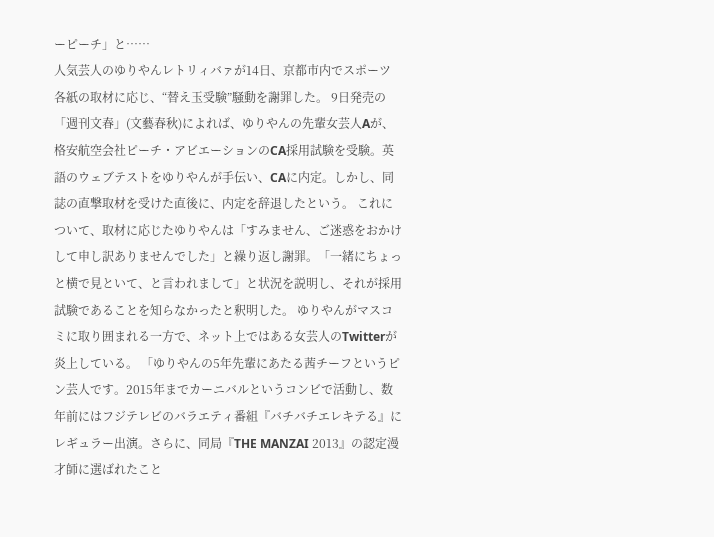ーピーチ」と……
人気芸人のゆりやんレトリィバァが14日、京都市内でスポーツ各紙の取材に応じ、“替え玉受験”騒動を謝罪した。 9日発売の「週刊文春」(文藝春秋)によれば、ゆりやんの先輩女芸人Aが、格安航空会社ピーチ・アビエーションのCA採用試験を受験。英語のウェブテストをゆりやんが手伝い、CAに内定。しかし、同誌の直撃取材を受けた直後に、内定を辞退したという。 これについて、取材に応じたゆりやんは「すみません、ご迷惑をおかけして申し訳ありませんでした」と繰り返し謝罪。「一緒にちょっと横で見といて、と言われまして」と状況を説明し、それが採用試験であることを知らなかったと釈明した。 ゆりやんがマスコミに取り囲まれる一方で、ネット上ではある女芸人のTwitterが炎上している。 「ゆりやんの5年先輩にあたる茜チーフというピン芸人です。2015年までカーニバルというコンビで活動し、数年前にはフジテレビのバラエティ番組『バチバチエレキテる』にレギュラー出演。さらに、同局『THE MANZAI 2013』の認定漫才師に選ばれたこと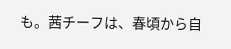も。茜チーフは、春頃から自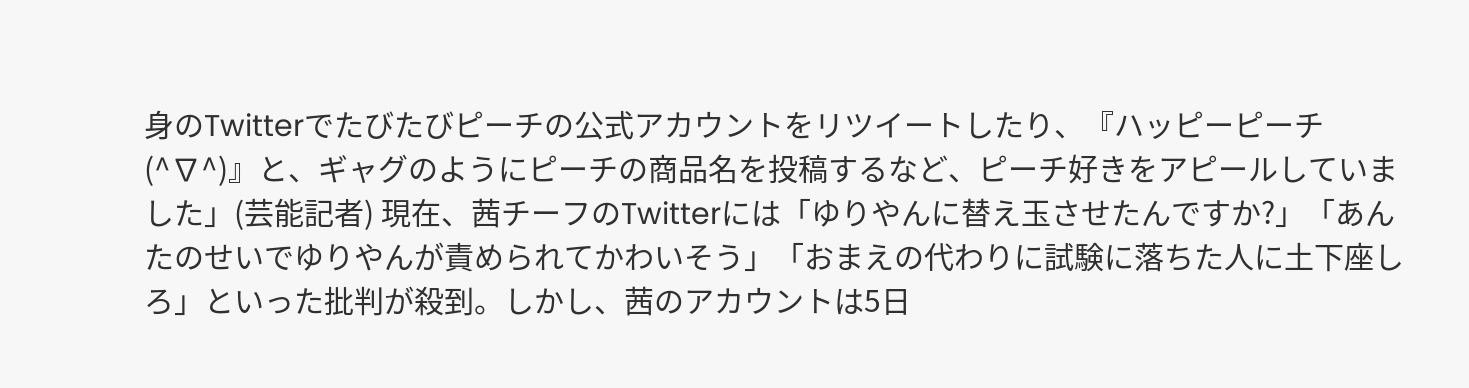身のTwitterでたびたびピーチの公式アカウントをリツイートしたり、『ハッピーピーチ(^∇^)』と、ギャグのようにピーチの商品名を投稿するなど、ピーチ好きをアピールしていました」(芸能記者) 現在、茜チーフのTwitterには「ゆりやんに替え玉させたんですか?」「あんたのせいでゆりやんが責められてかわいそう」「おまえの代わりに試験に落ちた人に土下座しろ」といった批判が殺到。しかし、茜のアカウントは5日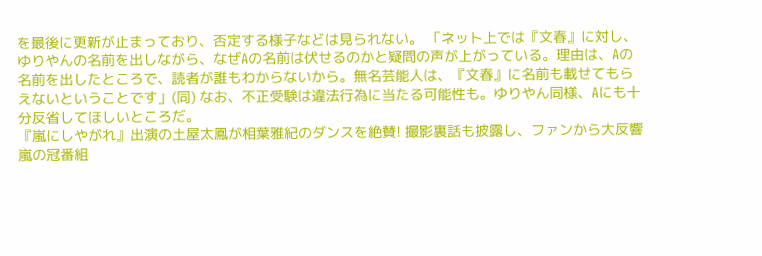を最後に更新が止まっており、否定する様子などは見られない。 「ネット上では『文春』に対し、ゆりやんの名前を出しながら、なぜAの名前は伏せるのかと疑問の声が上がっている。理由は、Aの名前を出したところで、読者が誰もわからないから。無名芸能人は、『文春』に名前も載せてもらえないということです」(同) なお、不正受験は違法行為に当たる可能性も。ゆりやん同様、Aにも十分反省してほしいところだ。
『嵐にしやがれ』出演の土屋太鳳が相葉雅紀のダンスを絶賛! 撮影裏話も披露し、ファンから大反響
嵐の冠番組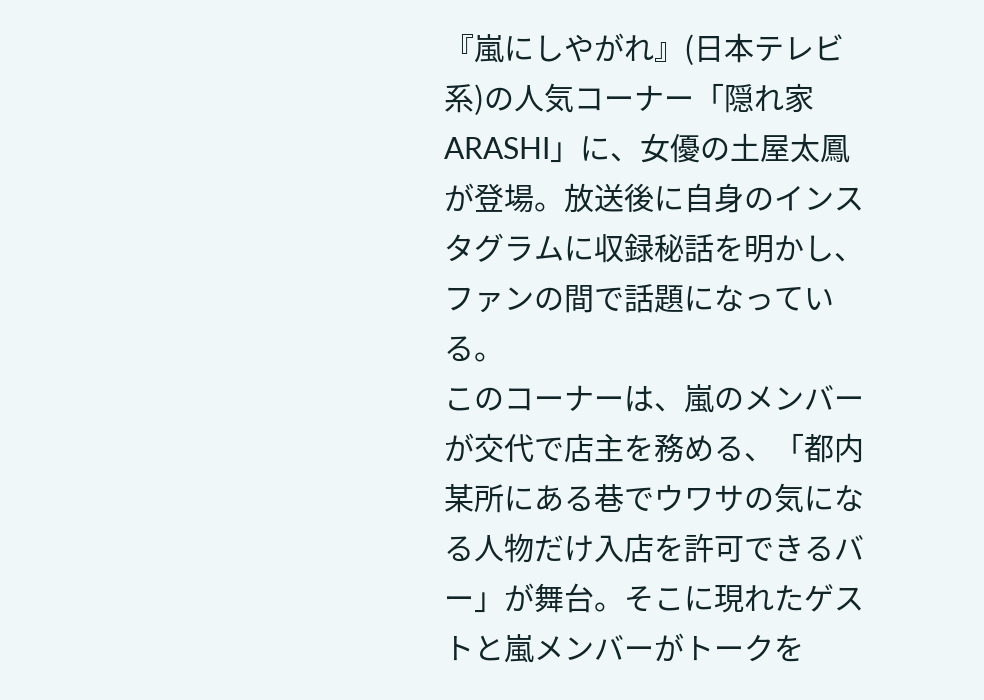『嵐にしやがれ』(日本テレビ系)の人気コーナー「隠れ家ARASHI」に、女優の土屋太鳳が登場。放送後に自身のインスタグラムに収録秘話を明かし、ファンの間で話題になっている。
このコーナーは、嵐のメンバーが交代で店主を務める、「都内某所にある巷でウワサの気になる人物だけ入店を許可できるバー」が舞台。そこに現れたゲストと嵐メンバーがトークを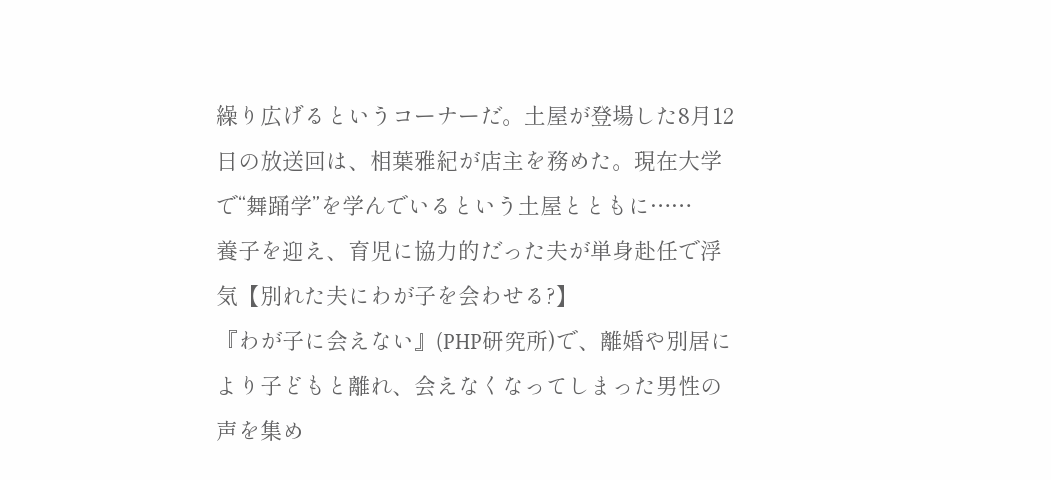繰り広げるというコーナーだ。土屋が登場した8月12日の放送回は、相葉雅紀が店主を務めた。現在大学で“舞踊学”を学んでいるという土屋とともに……
養子を迎え、育児に協力的だった夫が単身赴任で浮気【別れた夫にわが子を会わせる?】
『わが子に会えない』(PHP研究所)で、離婚や別居により子どもと離れ、会えなくなってしまった男性の声を集め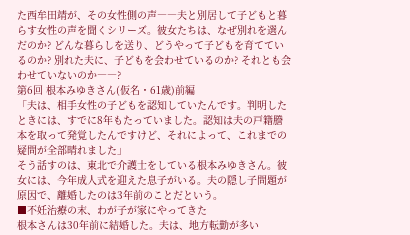た西牟田靖が、その女性側の声――夫と別居して子どもと暮らす女性の声を聞くシリーズ。彼女たちは、なぜ別れを選んだのか? どんな暮らしを送り、どうやって子どもを育てているのか? 別れた夫に、子どもを会わせているのか? それとも会わせていないのか――?
第6回 根本みゆきさん(仮名・61歳)前編
「夫は、相手女性の子どもを認知していたんです。判明したときには、すでに8年もたっていました。認知は夫の戸籍謄本を取って発覚したんですけど、それによって、これまでの疑問が全部晴れました」
そう話すのは、東北で介護士をしている根本みゆきさん。彼女には、今年成人式を迎えた息子がいる。夫の隠し子問題が原因で、離婚したのは3年前のことだという。
■不妊治療の末、わが子が家にやってきた
根本さんは30年前に結婚した。夫は、地方転勤が多い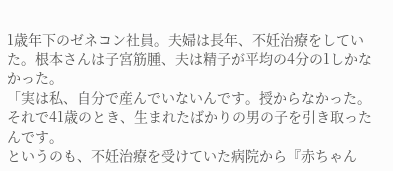1歳年下のゼネコン社員。夫婦は長年、不妊治療をしていた。根本さんは子宮筋腫、夫は精子が平均の4分の1しかなかった。
「実は私、自分で産んでいないんです。授からなかった。それで41歳のとき、生まれたばかりの男の子を引き取ったんです。
というのも、不妊治療を受けていた病院から『赤ちゃん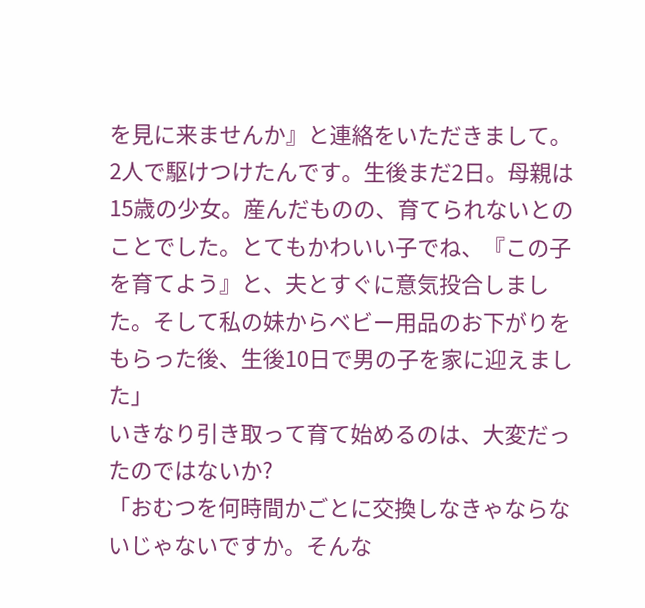を見に来ませんか』と連絡をいただきまして。2人で駆けつけたんです。生後まだ2日。母親は15歳の少女。産んだものの、育てられないとのことでした。とてもかわいい子でね、『この子を育てよう』と、夫とすぐに意気投合しました。そして私の妹からベビー用品のお下がりをもらった後、生後10日で男の子を家に迎えました」
いきなり引き取って育て始めるのは、大変だったのではないか?
「おむつを何時間かごとに交換しなきゃならないじゃないですか。そんな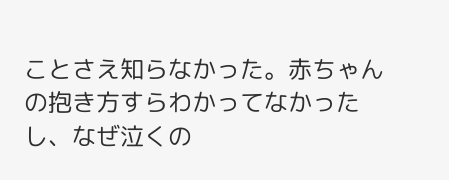ことさえ知らなかった。赤ちゃんの抱き方すらわかってなかったし、なぜ泣くの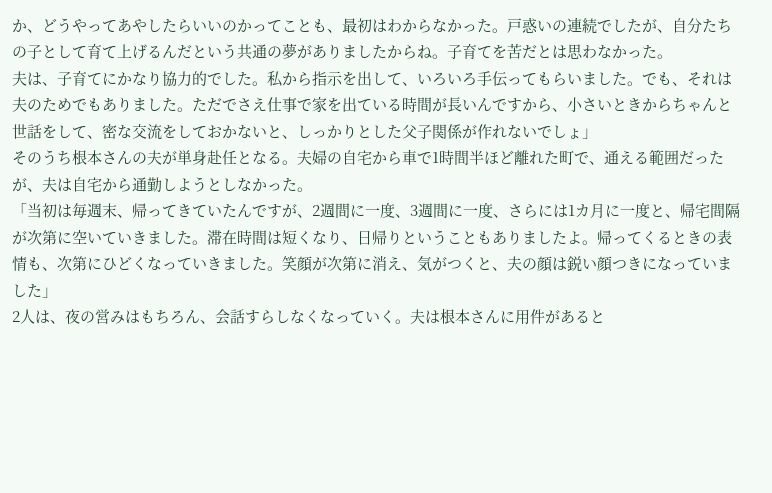か、どうやってあやしたらいいのかってことも、最初はわからなかった。戸惑いの連続でしたが、自分たちの子として育て上げるんだという共通の夢がありましたからね。子育てを苦だとは思わなかった。
夫は、子育てにかなり協力的でした。私から指示を出して、いろいろ手伝ってもらいました。でも、それは夫のためでもありました。ただでさえ仕事で家を出ている時間が長いんですから、小さいときからちゃんと世話をして、密な交流をしておかないと、しっかりとした父子関係が作れないでしょ」
そのうち根本さんの夫が単身赴任となる。夫婦の自宅から車で1時間半ほど離れた町で、通える範囲だったが、夫は自宅から通勤しようとしなかった。
「当初は毎週末、帰ってきていたんですが、2週間に一度、3週間に一度、さらには1カ月に一度と、帰宅間隔が次第に空いていきました。滞在時間は短くなり、日帰りということもありましたよ。帰ってくるときの表情も、次第にひどくなっていきました。笑顔が次第に消え、気がつくと、夫の顔は鋭い顔つきになっていました」
2人は、夜の営みはもちろん、会話すらしなくなっていく。夫は根本さんに用件があると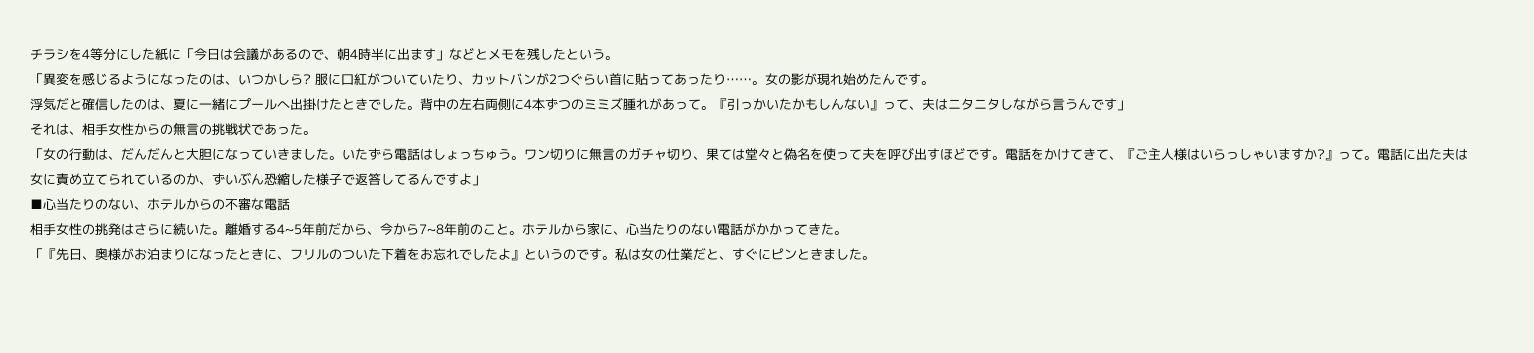チラシを4等分にした紙に「今日は会議があるので、朝4時半に出ます」などとメモを残したという。
「異変を感じるようになったのは、いつかしら? 服に口紅がついていたり、カットバンが2つぐらい首に貼ってあったり……。女の影が現れ始めたんです。
浮気だと確信したのは、夏に一緒にプールへ出掛けたときでした。背中の左右両側に4本ずつのミミズ腫れがあって。『引っかいたかもしんない』って、夫はニタニタしながら言うんです」
それは、相手女性からの無言の挑戦状であった。
「女の行動は、だんだんと大胆になっていきました。いたずら電話はしょっちゅう。ワン切りに無言のガチャ切り、果ては堂々と偽名を使って夫を呼び出すほどです。電話をかけてきて、『ご主人様はいらっしゃいますか?』って。電話に出た夫は女に責め立てられているのか、ずいぶん恐縮した様子で返答してるんですよ」
■心当たりのない、ホテルからの不審な電話
相手女性の挑発はさらに続いた。離婚する4~5年前だから、今から7~8年前のこと。ホテルから家に、心当たりのない電話がかかってきた。
「『先日、奥様がお泊まりになったときに、フリルのついた下着をお忘れでしたよ』というのです。私は女の仕業だと、すぐにピンときました。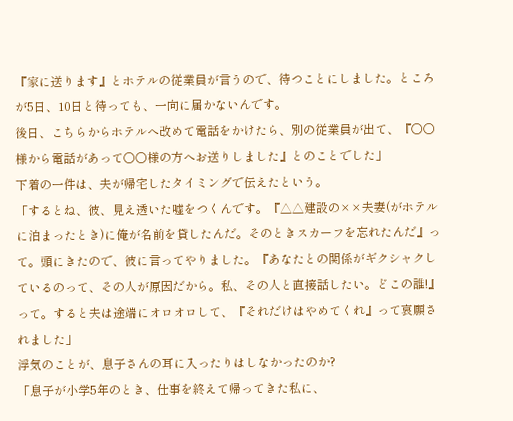『家に送ります』とホテルの従業員が言うので、待つことにしました。ところが5日、10日と待っても、一向に届かないんです。
後日、こちらからホテルへ改めて電話をかけたら、別の従業員が出て、『〇〇様から電話があって〇〇様の方へお送りしました』とのことでした」
下着の一件は、夫が帰宅したタイミングで伝えたという。
「するとね、彼、見え透いた嘘をつくんです。『△△建設の××夫妻(がホテルに泊まったとき)に俺が名前を貸したんだ。そのときスカーフを忘れたんだ』って。頭にきたので、彼に言ってやりました。『あなたとの関係がギクシャクしているのって、その人が原因だから。私、その人と直接話したい。どこの誰!』って。すると夫は途端にオロオロして、『それだけはやめてくれ』って哀願されました」
浮気のことが、息子さんの耳に入ったりはしなかったのか?
「息子が小学5年のとき、仕事を終えて帰ってきた私に、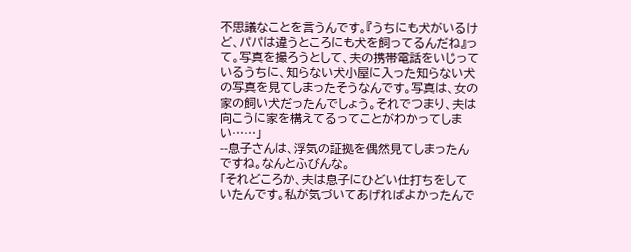不思議なことを言うんです。『うちにも犬がいるけど、パパは違うところにも犬を飼ってるんだね』って。写真を撮ろうとして、夫の携帯電話をいじっているうちに、知らない犬小屋に入った知らない犬の写真を見てしまったそうなんです。写真は、女の家の飼い犬だったんでしょう。それでつまり、夫は向こうに家を構えてるってことがわかってしまい……」
--息子さんは、浮気の証拠を偶然見てしまったんですね。なんとふびんな。
「それどころか、夫は息子にひどい仕打ちをしていたんです。私が気づいてあげればよかったんで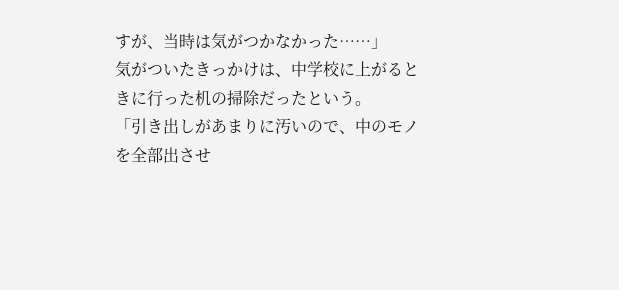すが、当時は気がつかなかった……」
気がついたきっかけは、中学校に上がるときに行った机の掃除だったという。
「引き出しがあまりに汚いので、中のモノを全部出させ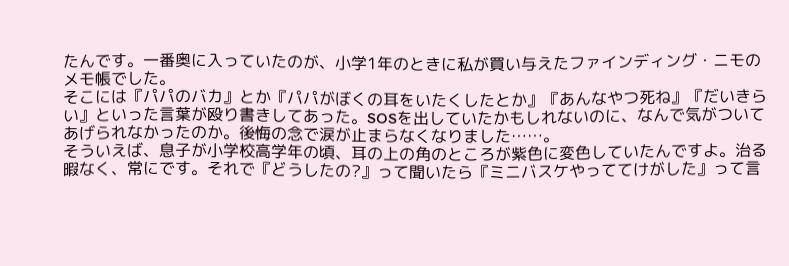たんです。一番奥に入っていたのが、小学1年のときに私が買い与えたファインディング・ニモのメモ帳でした。
そこには『パパのバカ』とか『パパがぼくの耳をいたくしたとか』『あんなやつ死ね』『だいきらい』といった言葉が殴り書きしてあった。SOSを出していたかもしれないのに、なんで気がついてあげられなかったのか。後悔の念で涙が止まらなくなりました……。
そういえば、息子が小学校高学年の頃、耳の上の角のところが紫色に変色していたんですよ。治る暇なく、常にです。それで『どうしたの?』って聞いたら『ミニバスケやっててけがした』って言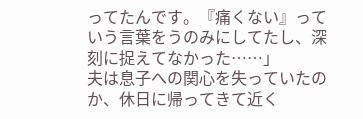ってたんです。『痛くない』っていう言葉をうのみにしてたし、深刻に捉えてなかった……」
夫は息子への関心を失っていたのか、休日に帰ってきて近く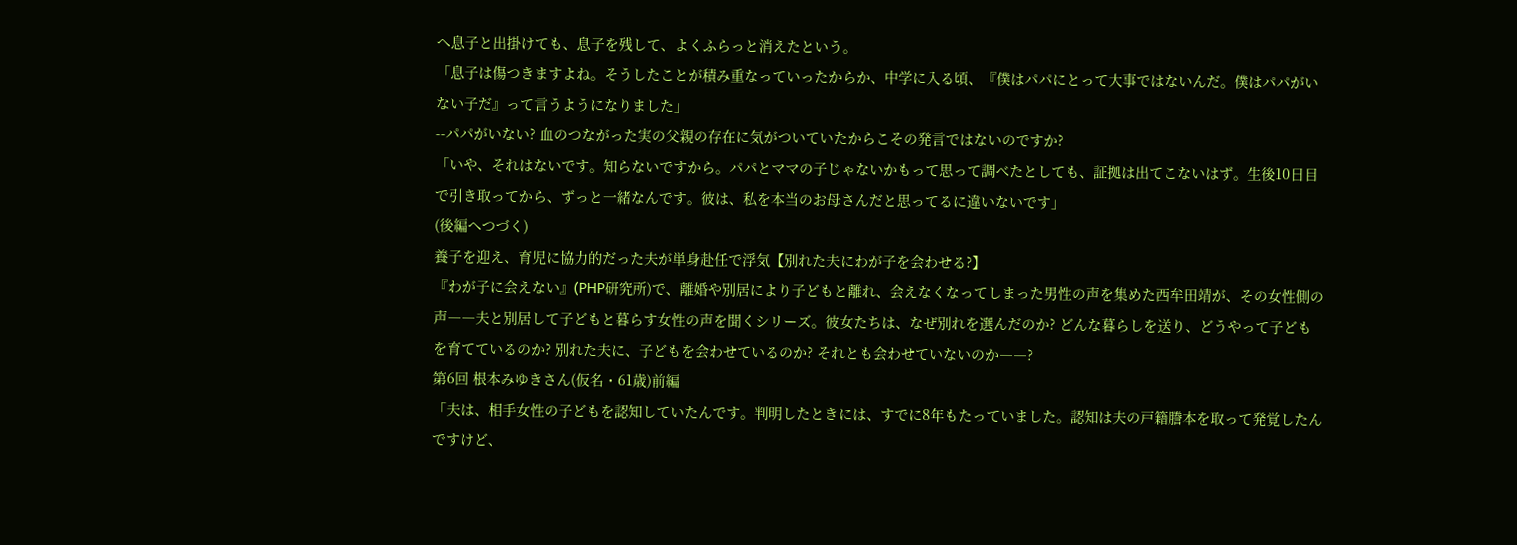へ息子と出掛けても、息子を残して、よくふらっと消えたという。
「息子は傷つきますよね。そうしたことが積み重なっていったからか、中学に入る頃、『僕はパパにとって大事ではないんだ。僕はパパがいない子だ』って言うようになりました」
--パパがいない? 血のつながった実の父親の存在に気がついていたからこその発言ではないのですか?
「いや、それはないです。知らないですから。パパとママの子じゃないかもって思って調べたとしても、証拠は出てこないはず。生後10日目で引き取ってから、ずっと一緒なんです。彼は、私を本当のお母さんだと思ってるに違いないです」
(後編へつづく)
養子を迎え、育児に協力的だった夫が単身赴任で浮気【別れた夫にわが子を会わせる?】
『わが子に会えない』(PHP研究所)で、離婚や別居により子どもと離れ、会えなくなってしまった男性の声を集めた西牟田靖が、その女性側の声――夫と別居して子どもと暮らす女性の声を聞くシリーズ。彼女たちは、なぜ別れを選んだのか? どんな暮らしを送り、どうやって子どもを育てているのか? 別れた夫に、子どもを会わせているのか? それとも会わせていないのか――?
第6回 根本みゆきさん(仮名・61歳)前編
「夫は、相手女性の子どもを認知していたんです。判明したときには、すでに8年もたっていました。認知は夫の戸籍謄本を取って発覚したんですけど、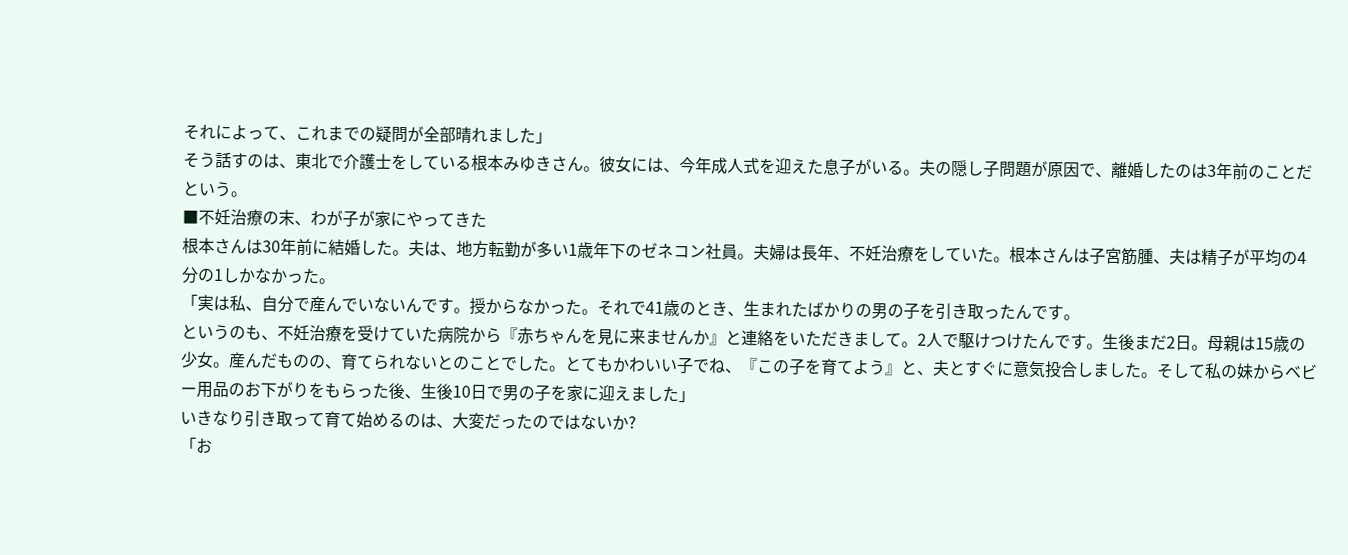それによって、これまでの疑問が全部晴れました」
そう話すのは、東北で介護士をしている根本みゆきさん。彼女には、今年成人式を迎えた息子がいる。夫の隠し子問題が原因で、離婚したのは3年前のことだという。
■不妊治療の末、わが子が家にやってきた
根本さんは30年前に結婚した。夫は、地方転勤が多い1歳年下のゼネコン社員。夫婦は長年、不妊治療をしていた。根本さんは子宮筋腫、夫は精子が平均の4分の1しかなかった。
「実は私、自分で産んでいないんです。授からなかった。それで41歳のとき、生まれたばかりの男の子を引き取ったんです。
というのも、不妊治療を受けていた病院から『赤ちゃんを見に来ませんか』と連絡をいただきまして。2人で駆けつけたんです。生後まだ2日。母親は15歳の少女。産んだものの、育てられないとのことでした。とてもかわいい子でね、『この子を育てよう』と、夫とすぐに意気投合しました。そして私の妹からベビー用品のお下がりをもらった後、生後10日で男の子を家に迎えました」
いきなり引き取って育て始めるのは、大変だったのではないか?
「お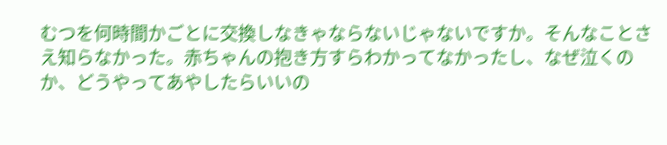むつを何時間かごとに交換しなきゃならないじゃないですか。そんなことさえ知らなかった。赤ちゃんの抱き方すらわかってなかったし、なぜ泣くのか、どうやってあやしたらいいの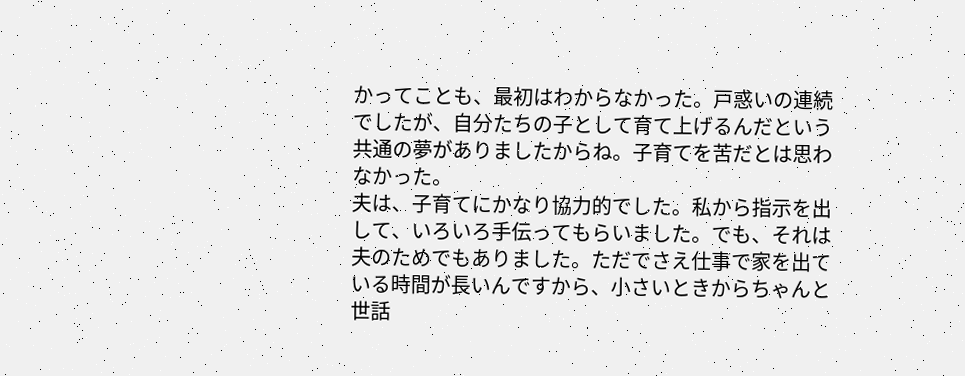かってことも、最初はわからなかった。戸惑いの連続でしたが、自分たちの子として育て上げるんだという共通の夢がありましたからね。子育てを苦だとは思わなかった。
夫は、子育てにかなり協力的でした。私から指示を出して、いろいろ手伝ってもらいました。でも、それは夫のためでもありました。ただでさえ仕事で家を出ている時間が長いんですから、小さいときからちゃんと世話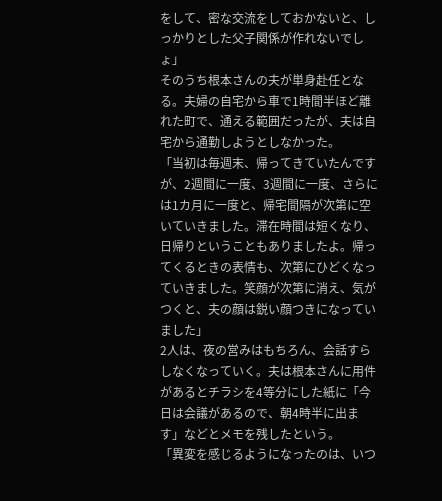をして、密な交流をしておかないと、しっかりとした父子関係が作れないでしょ」
そのうち根本さんの夫が単身赴任となる。夫婦の自宅から車で1時間半ほど離れた町で、通える範囲だったが、夫は自宅から通勤しようとしなかった。
「当初は毎週末、帰ってきていたんですが、2週間に一度、3週間に一度、さらには1カ月に一度と、帰宅間隔が次第に空いていきました。滞在時間は短くなり、日帰りということもありましたよ。帰ってくるときの表情も、次第にひどくなっていきました。笑顔が次第に消え、気がつくと、夫の顔は鋭い顔つきになっていました」
2人は、夜の営みはもちろん、会話すらしなくなっていく。夫は根本さんに用件があるとチラシを4等分にした紙に「今日は会議があるので、朝4時半に出ます」などとメモを残したという。
「異変を感じるようになったのは、いつ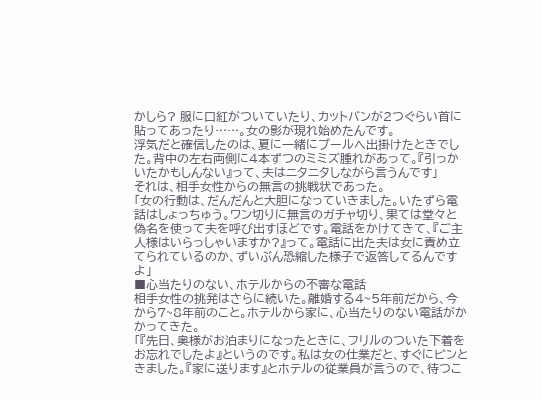かしら? 服に口紅がついていたり、カットバンが2つぐらい首に貼ってあったり……。女の影が現れ始めたんです。
浮気だと確信したのは、夏に一緒にプールへ出掛けたときでした。背中の左右両側に4本ずつのミミズ腫れがあって。『引っかいたかもしんない』って、夫はニタニタしながら言うんです」
それは、相手女性からの無言の挑戦状であった。
「女の行動は、だんだんと大胆になっていきました。いたずら電話はしょっちゅう。ワン切りに無言のガチャ切り、果ては堂々と偽名を使って夫を呼び出すほどです。電話をかけてきて、『ご主人様はいらっしゃいますか?』って。電話に出た夫は女に責め立てられているのか、ずいぶん恐縮した様子で返答してるんですよ」
■心当たりのない、ホテルからの不審な電話
相手女性の挑発はさらに続いた。離婚する4~5年前だから、今から7~8年前のこと。ホテルから家に、心当たりのない電話がかかってきた。
「『先日、奥様がお泊まりになったときに、フリルのついた下着をお忘れでしたよ』というのです。私は女の仕業だと、すぐにピンときました。『家に送ります』とホテルの従業員が言うので、待つこ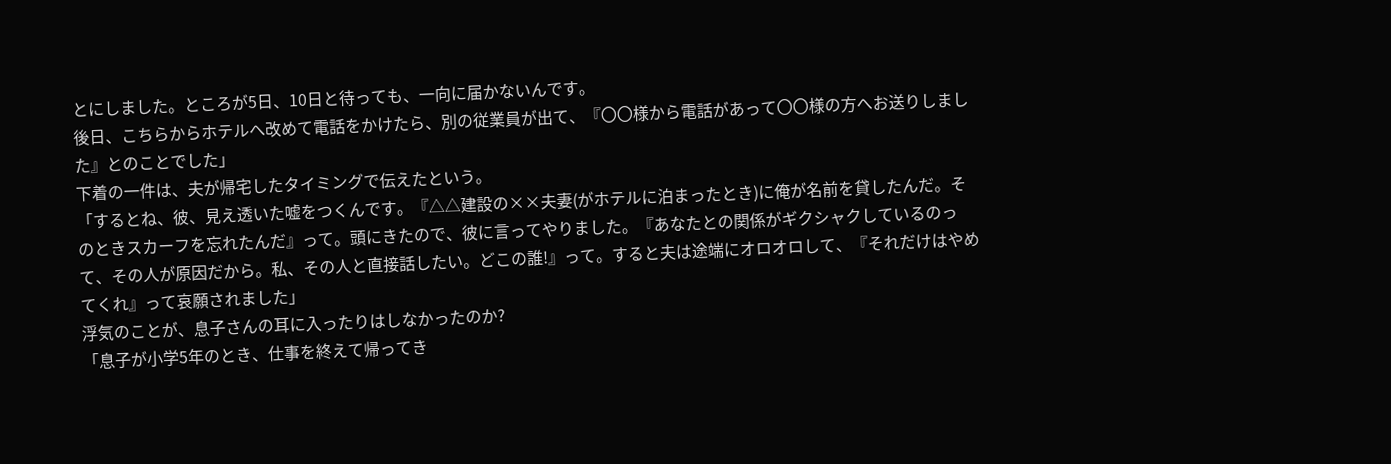とにしました。ところが5日、10日と待っても、一向に届かないんです。
後日、こちらからホテルへ改めて電話をかけたら、別の従業員が出て、『〇〇様から電話があって〇〇様の方へお送りしました』とのことでした」
下着の一件は、夫が帰宅したタイミングで伝えたという。
「するとね、彼、見え透いた嘘をつくんです。『△△建設の××夫妻(がホテルに泊まったとき)に俺が名前を貸したんだ。そのときスカーフを忘れたんだ』って。頭にきたので、彼に言ってやりました。『あなたとの関係がギクシャクしているのって、その人が原因だから。私、その人と直接話したい。どこの誰!』って。すると夫は途端にオロオロして、『それだけはやめてくれ』って哀願されました」
浮気のことが、息子さんの耳に入ったりはしなかったのか?
「息子が小学5年のとき、仕事を終えて帰ってき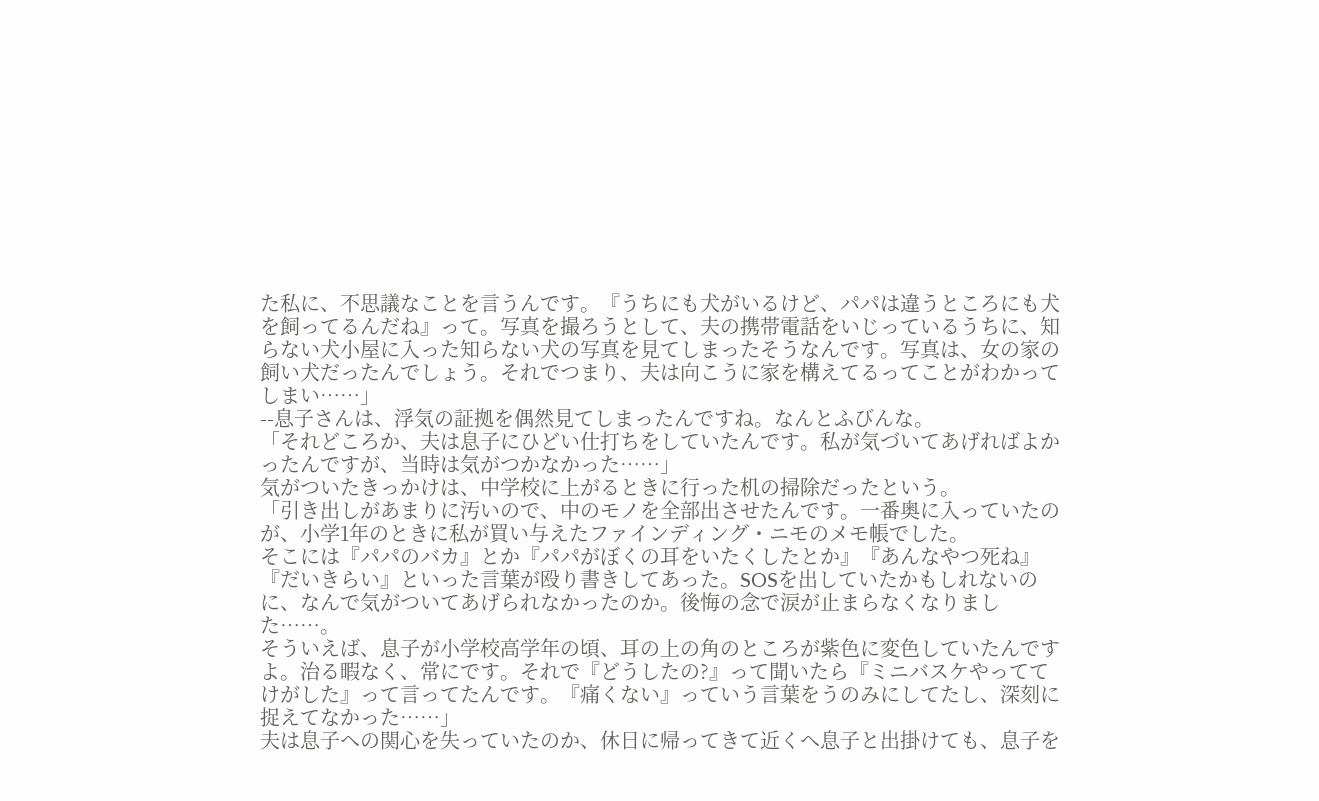た私に、不思議なことを言うんです。『うちにも犬がいるけど、パパは違うところにも犬を飼ってるんだね』って。写真を撮ろうとして、夫の携帯電話をいじっているうちに、知らない犬小屋に入った知らない犬の写真を見てしまったそうなんです。写真は、女の家の飼い犬だったんでしょう。それでつまり、夫は向こうに家を構えてるってことがわかってしまい……」
--息子さんは、浮気の証拠を偶然見てしまったんですね。なんとふびんな。
「それどころか、夫は息子にひどい仕打ちをしていたんです。私が気づいてあげればよかったんですが、当時は気がつかなかった……」
気がついたきっかけは、中学校に上がるときに行った机の掃除だったという。
「引き出しがあまりに汚いので、中のモノを全部出させたんです。一番奥に入っていたのが、小学1年のときに私が買い与えたファインディング・ニモのメモ帳でした。
そこには『パパのバカ』とか『パパがぼくの耳をいたくしたとか』『あんなやつ死ね』『だいきらい』といった言葉が殴り書きしてあった。SOSを出していたかもしれないのに、なんで気がついてあげられなかったのか。後悔の念で涙が止まらなくなりました……。
そういえば、息子が小学校高学年の頃、耳の上の角のところが紫色に変色していたんですよ。治る暇なく、常にです。それで『どうしたの?』って聞いたら『ミニバスケやっててけがした』って言ってたんです。『痛くない』っていう言葉をうのみにしてたし、深刻に捉えてなかった……」
夫は息子への関心を失っていたのか、休日に帰ってきて近くへ息子と出掛けても、息子を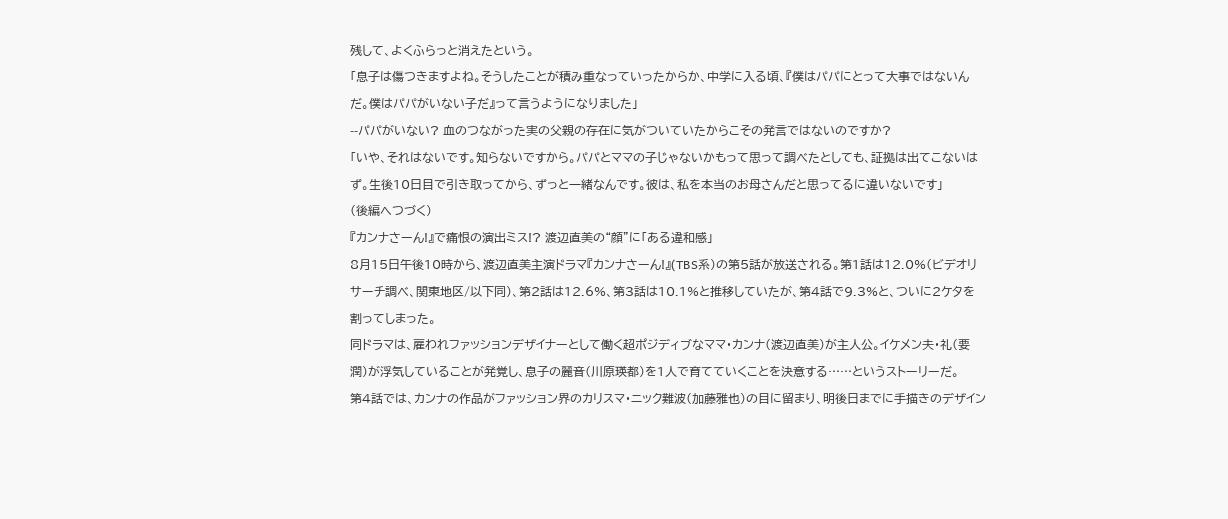残して、よくふらっと消えたという。
「息子は傷つきますよね。そうしたことが積み重なっていったからか、中学に入る頃、『僕はパパにとって大事ではないんだ。僕はパパがいない子だ』って言うようになりました」
--パパがいない? 血のつながった実の父親の存在に気がついていたからこその発言ではないのですか?
「いや、それはないです。知らないですから。パパとママの子じゃないかもって思って調べたとしても、証拠は出てこないはず。生後10日目で引き取ってから、ずっと一緒なんです。彼は、私を本当のお母さんだと思ってるに違いないです」
(後編へつづく)
『カンナさーん!』で痛恨の演出ミス!? 渡辺直美の“顔”に「ある違和感」
8月15日午後10時から、渡辺直美主演ドラマ『カンナさーん!』(TBS系)の第5話が放送される。第1話は12.0%(ビデオリサーチ調べ、関東地区/以下同)、第2話は12.6%、第3話は10.1%と推移していたが、第4話で9.3%と、ついに2ケタを割ってしまった。
同ドラマは、雇われファッションデザイナーとして働く超ポジディブなママ・カンナ(渡辺直美)が主人公。イケメン夫・礼(要潤)が浮気していることが発覚し、息子の麗音(川原瑛都)を1人で育てていくことを決意する……というストーリーだ。
第4話では、カンナの作品がファッション界のカリスマ・ニック難波(加藤雅也)の目に留まり、明後日までに手描きのデザイン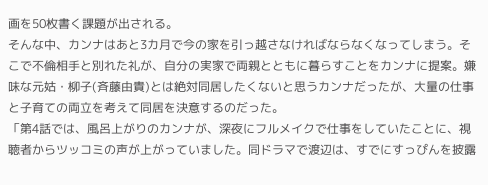画を50枚書く課題が出される。
そんな中、カンナはあと3カ月で今の家を引っ越さなければならなくなってしまう。そこで不倫相手と別れた礼が、自分の実家で両親とともに暮らすことをカンナに提案。嫌味な元姑・柳子(斉藤由貴)とは絶対同居したくないと思うカンナだったが、大量の仕事と子育ての両立を考えて同居を決意するのだった。
「第4話では、風呂上がりのカンナが、深夜にフルメイクで仕事をしていたことに、視聴者からツッコミの声が上がっていました。同ドラマで渡辺は、すでにすっぴんを披露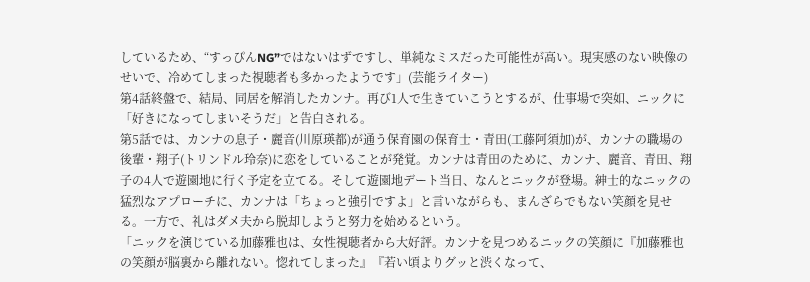しているため、“すっぴんNG”ではないはずですし、単純なミスだった可能性が高い。現実感のない映像のせいで、冷めてしまった視聴者も多かったようです」(芸能ライター)
第4話終盤で、結局、同居を解消したカンナ。再び1人で生きていこうとするが、仕事場で突如、ニックに「好きになってしまいそうだ」と告白される。
第5話では、カンナの息子・麗音(川原瑛都)が通う保育園の保育士・青田(工藤阿須加)が、カンナの職場の後輩・翔子(トリンドル玲奈)に恋をしていることが発覚。カンナは青田のために、カンナ、麗音、青田、翔子の4人で遊園地に行く予定を立てる。そして遊園地デート当日、なんとニックが登場。紳士的なニックの猛烈なアプローチに、カンナは「ちょっと強引ですよ」と言いながらも、まんざらでもない笑顔を見せる。一方で、礼はダメ夫から脱却しようと努力を始めるという。
「ニックを演じている加藤雅也は、女性視聴者から大好評。カンナを見つめるニックの笑顔に『加藤雅也の笑顔が脳裏から離れない。惚れてしまった』『若い頃よりグッと渋くなって、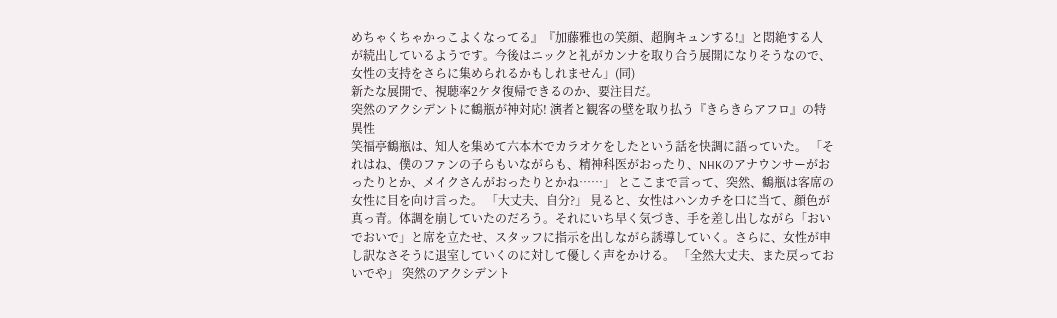めちゃくちゃかっこよくなってる』『加藤雅也の笑顔、超胸キュンする!』と悶絶する人が続出しているようです。今後はニックと礼がカンナを取り合う展開になりそうなので、女性の支持をさらに集められるかもしれません」(同)
新たな展開で、視聴率2ケタ復帰できるのか、要注目だ。
突然のアクシデントに鶴瓶が神対応! 演者と観客の壁を取り払う『きらきらアフロ』の特異性
笑福亭鶴瓶は、知人を集めて六本木でカラオケをしたという話を快調に語っていた。 「それはね、僕のファンの子らもいながらも、精神科医がおったり、NHKのアナウンサーがおったりとか、メイクさんがおったりとかね……」 とここまで言って、突然、鶴瓶は客席の女性に目を向け言った。 「大丈夫、自分?」 見ると、女性はハンカチを口に当て、顔色が真っ青。体調を崩していたのだろう。それにいち早く気づき、手を差し出しながら「おいでおいで」と席を立たせ、スタッフに指示を出しながら誘導していく。さらに、女性が申し訳なさそうに退室していくのに対して優しく声をかける。 「全然大丈夫、また戻っておいでや」 突然のアクシデント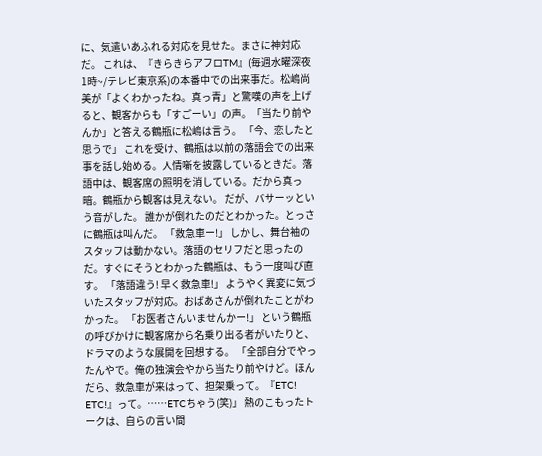に、気遣いあふれる対応を見せた。まさに神対応だ。 これは、『きらきらアフロTM』(毎週水曜深夜1時~/テレビ東京系)の本番中での出来事だ。松嶋尚美が「よくわかったね。真っ青」と驚嘆の声を上げると、観客からも「すごーい」の声。「当たり前やんか」と答える鶴瓶に松嶋は言う。 「今、恋したと思うで」 これを受け、鶴瓶は以前の落語会での出来事を話し始める。人情噺を披露しているときだ。落語中は、観客席の照明を消している。だから真っ暗。鶴瓶から観客は見えない。 だが、バサーッという音がした。 誰かが倒れたのだとわかった。とっさに鶴瓶は叫んだ。 「救急車ー!」 しかし、舞台袖のスタッフは動かない。落語のセリフだと思ったのだ。すぐにそうとわかった鶴瓶は、もう一度叫び直す。 「落語違う! 早く救急車!」 ようやく異変に気づいたスタッフが対応。おばあさんが倒れたことがわかった。 「お医者さんいませんかー!」 という鶴瓶の呼びかけに観客席から名乗り出る者がいたりと、ドラマのような展開を回想する。 「全部自分でやったんやで。俺の独演会やから当たり前やけど。ほんだら、救急車が来はって、担架乗って。『ETC! ETC!』って。……ETCちゃう(笑)」 熱のこもったトークは、自らの言い間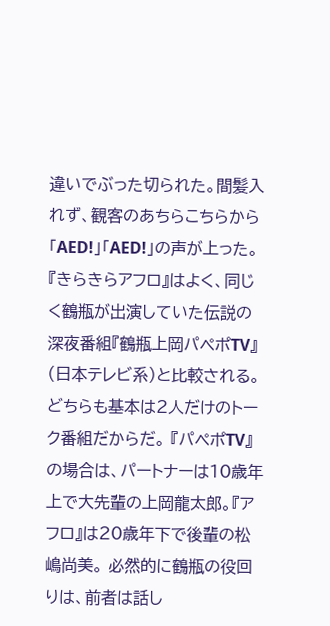違いでぶった切られた。間髪入れず、観客のあちらこちらから「AED!」「AED!」の声が上った。 『きらきらアフロ』はよく、同じく鶴瓶が出演していた伝説の深夜番組『鶴瓶上岡パペポTV』(日本テレビ系)と比較される。どちらも基本は2人だけのトーク番組だからだ。 『パペポTV』の場合は、パートナーは10歳年上で大先輩の上岡龍太郎。『アフロ』は20歳年下で後輩の松嶋尚美。 必然的に鶴瓶の役回りは、前者は話し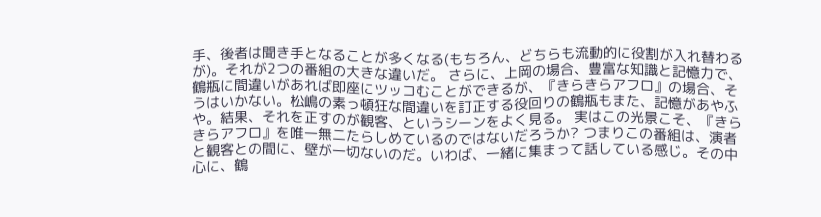手、後者は聞き手となることが多くなる(もちろん、どちらも流動的に役割が入れ替わるが)。それが2つの番組の大きな違いだ。 さらに、上岡の場合、豊富な知識と記憶力で、鶴瓶に間違いがあれば即座にツッコむことができるが、『きらきらアフロ』の場合、そうはいかない。松嶋の素っ頓狂な間違いを訂正する役回りの鶴瓶もまた、記憶があやふや。結果、それを正すのが観客、というシーンをよく見る。 実はこの光景こそ、『きらきらアフロ』を唯一無二たらしめているのではないだろうか? つまりこの番組は、演者と観客との間に、壁が一切ないのだ。いわば、一緒に集まって話している感じ。その中心に、鶴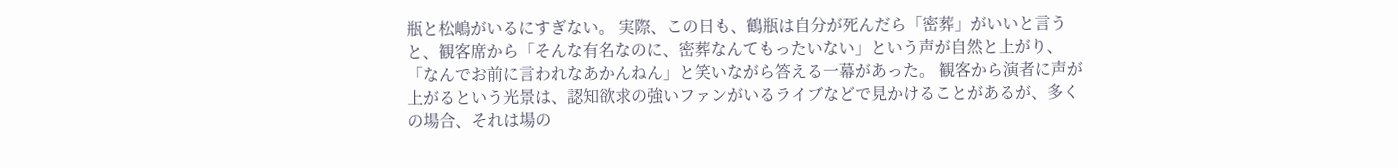瓶と松嶋がいるにすぎない。 実際、この日も、鶴瓶は自分が死んだら「密葬」がいいと言うと、観客席から「そんな有名なのに、密葬なんてもったいない」という声が自然と上がり、「なんでお前に言われなあかんねん」と笑いながら答える一幕があった。 観客から演者に声が上がるという光景は、認知欲求の強いファンがいるライブなどで見かけることがあるが、多くの場合、それは場の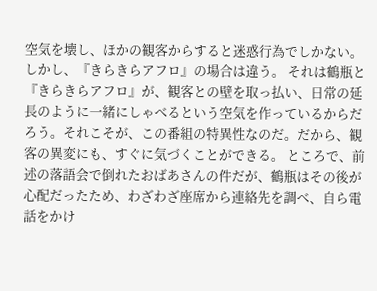空気を壊し、ほかの観客からすると迷惑行為でしかない。 しかし、『きらきらアフロ』の場合は違う。 それは鶴瓶と『きらきらアフロ』が、観客との壁を取っ払い、日常の延長のように一緒にしゃべるという空気を作っているからだろう。それこそが、この番組の特異性なのだ。だから、観客の異変にも、すぐに気づくことができる。 ところで、前述の落語会で倒れたおばあさんの件だが、鶴瓶はその後が心配だったため、わざわざ座席から連絡先を調べ、自ら電話をかけ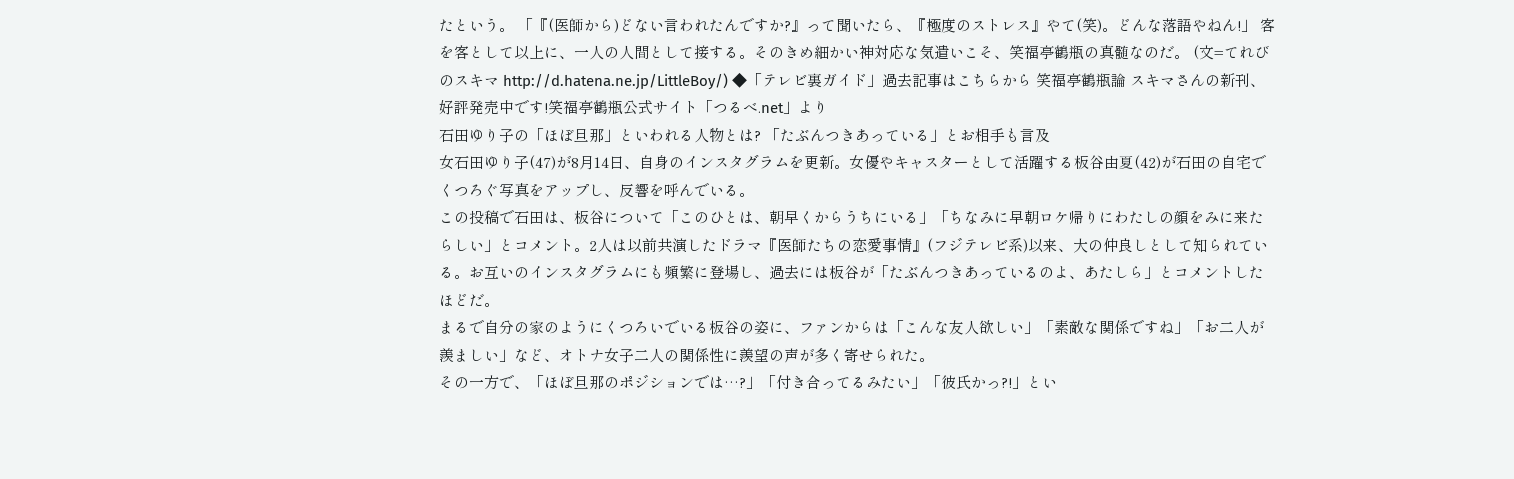たという。 「『(医師から)どない言われたんですか?』って聞いたら、『極度のストレス』やて(笑)。どんな落語やねん!」 客を客として以上に、一人の人間として接する。そのきめ細かい神対応な気遣いこそ、笑福亭鶴瓶の真髄なのだ。 (文=てれびのスキマ http://d.hatena.ne.jp/LittleBoy/) ◆「テレビ裏ガイド」過去記事はこちらから 笑福亭鶴瓶論 スキマさんの新刊、好評発売中です!笑福亭鶴瓶公式サイト「つるべ.net」より
石田ゆり子の「ほぼ旦那」といわれる人物とは? 「たぶんつきあっている」とお相手も言及
女石田ゆり子(47)が8月14日、自身のインスタグラムを更新。女優やキャスターとして活躍する板谷由夏(42)が石田の自宅でくつろぐ写真をアップし、反響を呼んでいる。
この投稿で石田は、板谷について「このひとは、朝早くからうちにいる」「ちなみに早朝ロケ帰りにわたしの顔をみに来たらしい」とコメント。2人は以前共演したドラマ『医師たちの恋愛事情』(フジテレビ系)以来、大の仲良しとして知られている。お互いのインスタグラムにも頻繁に登場し、過去には板谷が「たぶんつきあっているのよ、あたしら」とコメントしたほどだ。
まるで自分の家のようにくつろいでいる板谷の姿に、ファンからは「こんな友人欲しい」「素敵な関係ですね」「お二人が羨ましい」など、オトナ女子二人の関係性に羨望の声が多く寄せられた。
その一方で、「ほぼ旦那のポジションでは…?」「付き合ってるみたい」「彼氏かっ?!」とい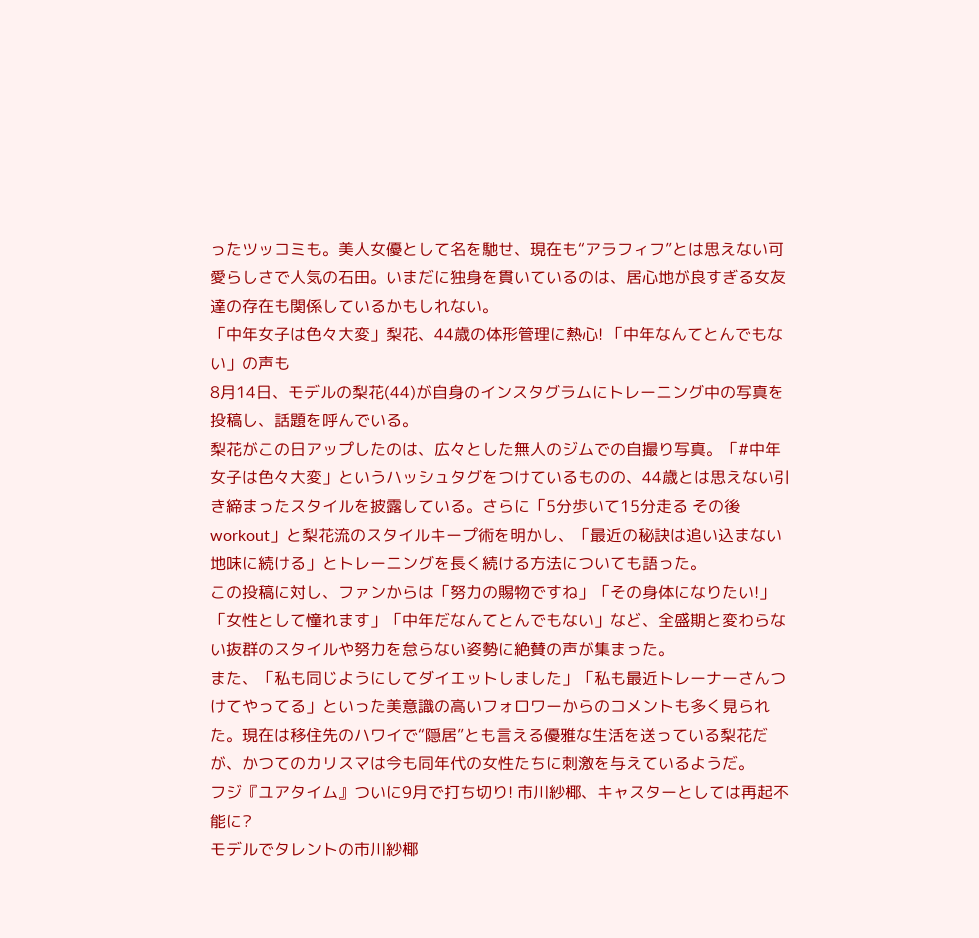ったツッコミも。美人女優として名を馳せ、現在も“アラフィフ”とは思えない可愛らしさで人気の石田。いまだに独身を貫いているのは、居心地が良すぎる女友達の存在も関係しているかもしれない。
「中年女子は色々大変」梨花、44歳の体形管理に熱心! 「中年なんてとんでもない」の声も
8月14日、モデルの梨花(44)が自身のインスタグラムにトレーニング中の写真を投稿し、話題を呼んでいる。
梨花がこの日アップしたのは、広々とした無人のジムでの自撮り写真。「#中年女子は色々大変」というハッシュタグをつけているものの、44歳とは思えない引き締まったスタイルを披露している。さらに「5分歩いて15分走る その後workout」と梨花流のスタイルキープ術を明かし、「最近の秘訣は追い込まない 地味に続ける」とトレーニングを長く続ける方法についても語った。
この投稿に対し、ファンからは「努力の賜物ですね」「その身体になりたい!」「女性として憧れます」「中年だなんてとんでもない」など、全盛期と変わらない抜群のスタイルや努力を怠らない姿勢に絶賛の声が集まった。
また、「私も同じようにしてダイエットしました」「私も最近トレーナーさんつけてやってる」といった美意識の高いフォロワーからのコメントも多く見られた。現在は移住先のハワイで“隠居”とも言える優雅な生活を送っている梨花だが、かつてのカリスマは今も同年代の女性たちに刺激を与えているようだ。
フジ『ユアタイム』ついに9月で打ち切り! 市川紗椰、キャスターとしては再起不能に?
モデルでタレントの市川紗椰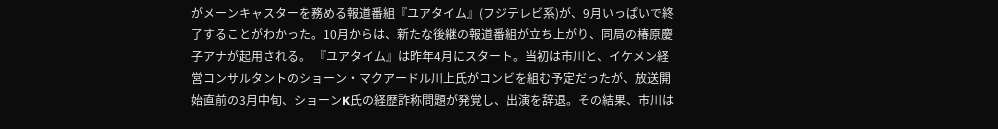がメーンキャスターを務める報道番組『ユアタイム』(フジテレビ系)が、9月いっぱいで終了することがわかった。10月からは、新たな後継の報道番組が立ち上がり、同局の椿原慶子アナが起用される。 『ユアタイム』は昨年4月にスタート。当初は市川と、イケメン経営コンサルタントのショーン・マクアードル川上氏がコンビを組む予定だったが、放送開始直前の3月中旬、ショーンK氏の経歴詐称問題が発覚し、出演を辞退。その結果、市川は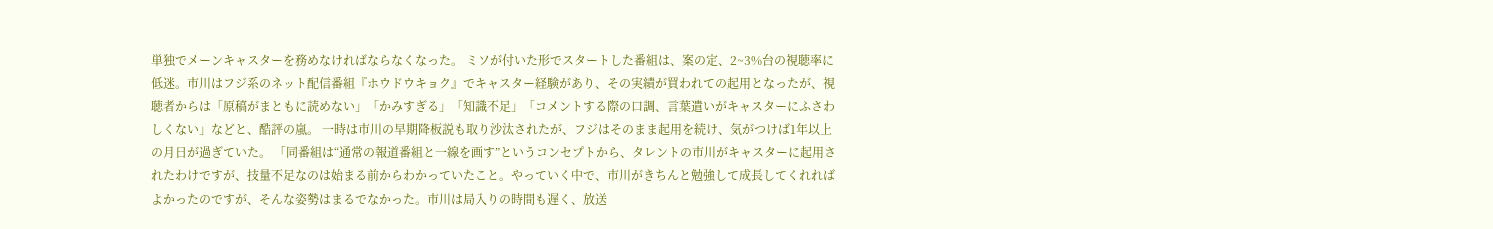単独でメーンキャスターを務めなければならなくなった。 ミソが付いた形でスタートした番組は、案の定、2~3%台の視聴率に低迷。市川はフジ系のネット配信番組『ホウドウキョク』でキャスター経験があり、その実績が買われての起用となったが、視聴者からは「原稿がまともに読めない」「かみすぎる」「知識不足」「コメントする際の口調、言葉遣いがキャスターにふさわしくない」などと、酷評の嵐。 一時は市川の早期降板説も取り沙汰されたが、フジはそのまま起用を続け、気がつけば1年以上の月日が過ぎていた。 「同番組は“通常の報道番組と一線を画す”というコンセプトから、タレントの市川がキャスターに起用されたわけですが、技量不足なのは始まる前からわかっていたこと。やっていく中で、市川がきちんと勉強して成長してくれればよかったのですが、そんな姿勢はまるでなかった。市川は局入りの時間も遅く、放送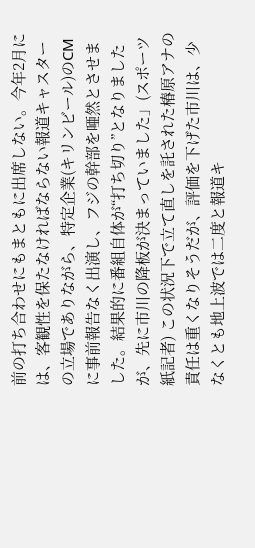前の打ち合わせにもまともに出席しない。今年2月には、客観性を保たなければならない報道キャスターの立場でありながら、特定企業(キリンビール)のCMに事前報告なく出演し、フジの幹部を唖然とさせました。結果的に番組自体が“打ち切り”となりましたが、先に市川の降板が決まっていました」(スポーツ紙記者) この状況下で立て直しを託された椿原アナの責任は重くなりそうだが、評価を下げた市川は、少なくとも地上波では二度と報道キ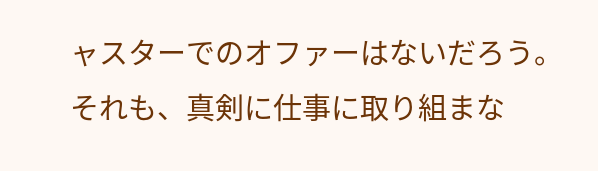ャスターでのオファーはないだろう。それも、真剣に仕事に取り組まな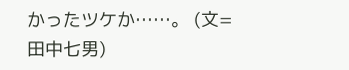かったツケか……。 (文=田中七男)